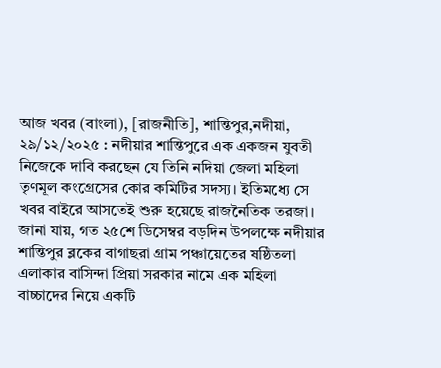আজ খবর (বাংলা), [রাজনীতি], শান্তিপুর,নদীয়া, ২৯/১২/২০২৫ : নদীয়ার শান্তিপুরে এক একজন যুবতী নিজেকে দাবি করছেন যে তিনি নদিয়া জেলা মহিলা তৃণমূল কংগ্রেসের কোর কমিটির সদস্য। ইতিমধ্যে সে খবর বাইরে আসতেই শুরু হয়েছে রাজনৈতিক তরজা।
জানা যায়, গত ২৫শে ডিসেম্বর বড়দিন উপলক্ষে নদীয়ার শান্তিপুর ব্লকের বাগাছরা গ্রাম পঞ্চায়েতের ষষ্ঠিতলা এলাকার বাসিন্দা প্রিয়া সরকার নামে এক মহিলা বাচ্চাদের নিয়ে একটি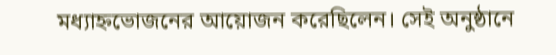মধ্যাহ্নভোজনের আয়োজন করেছিলেন। সেই অনুষ্ঠানে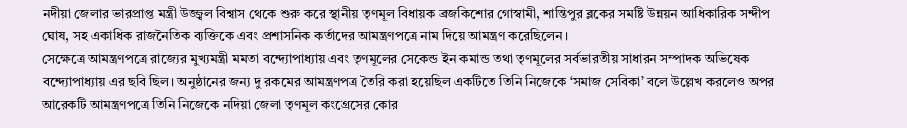নদীয়া জেলার ভারপ্রাপ্ত মন্ত্রী উজ্জ্বল বিশ্বাস থেকে শুরু করে স্থানীয় তৃণমূল বিধায়ক ব্রজকিশোর গোস্বামী, শান্তিপুর ব্লকের সমষ্টি উন্নয়ন আধিকারিক সন্দীপ ঘোষ, সহ একাধিক রাজনৈতিক ব্যক্তিকে এবং প্রশাসনিক কর্তাদের আমন্ত্রণপত্রে নাম দিয়ে আমন্ত্রণ করেছিলেন।
সেক্ষেত্রে আমন্ত্রণপত্রে রাজ্যের মুখ্যমন্ত্রী মমতা বন্দ্যোপাধ্যায় এবং তৃণমূলের সেকেন্ড ইন কমান্ড তথা তৃণমূলের সর্বভারতীয় সাধারন সম্পাদক অভিষেক বন্দ্যোপাধ্যায় এর ছবি ছিল। অনুষ্ঠানের জন্য দু রকমের আমন্ত্রণপত্র তৈরি করা হয়েছিল একটিতে তিনি নিজেকে ‘সমাজ সেবিকা’ বলে উল্লেখ করলেও অপর আরেকটি আমন্ত্রণপত্রে তিনি নিজেকে নদিয়া জেলা তৃণমূল কংগ্রেসের কোর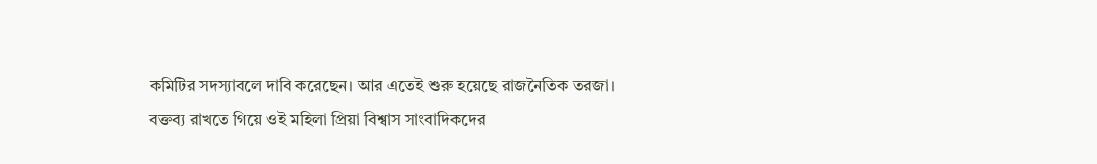কমিটির সদস্যাবলে দাবি করেছেন। আর এতেই শুরু হয়েছে রাজনৈতিক তরজা।
বক্তব্য রাখতে গিয়ে ওই মহিলা প্রিয়া বিশ্বাস সাংবাদিকদের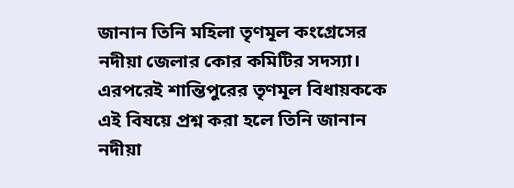জানান তিনি মহিলা তৃণমূল কংগ্রেসের নদীয়া জেলার কোর কমিটির সদস্যা। এরপরেই শান্তিপুরের তৃণমূল বিধায়ককে এই বিষয়ে প্রশ্ন করা হলে তিনি জানান নদীয়া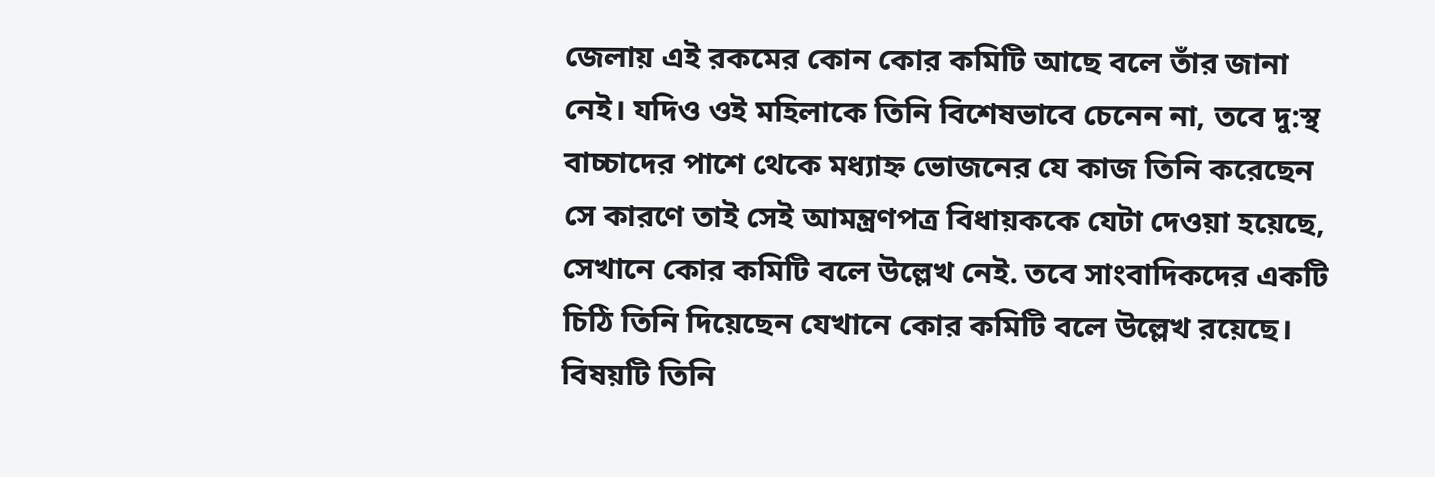জেলায় এই রকমের কোন কোর কমিটি আছে বলে তাঁর জানা নেই। যদিও ওই মহিলাকে তিনি বিশেষভাবে চেনেন না, তবে দু:স্থ বাচ্চাদের পাশে থেকে মধ্যাহ্ন ভোজনের যে কাজ তিনি করেছেন সে কারণে তাই সেই আমন্ত্রণপত্র বিধায়ককে যেটা দেওয়া হয়েছে, সেখানে কোর কমিটি বলে উল্লেখ নেই. তবে সাংবাদিকদের একটি চিঠি তিনি দিয়েছেন যেখানে কোর কমিটি বলে উল্লেখ রয়েছে। বিষয়টি তিনি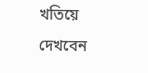খতিয়ে দেখবেন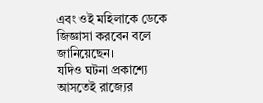এবং ওই মহিলাকে ডেকে জিজ্ঞাসা করবেন বলে জানিয়েছেন।
যদিও ঘটনা প্রকাশ্যে আসতেই রাজ্যের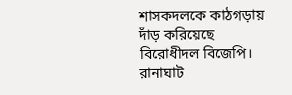শাসকদলকে কাঠগড়ায় দাঁড় করিয়েছে বিরোধীদল বিজেপি। রানাঘাট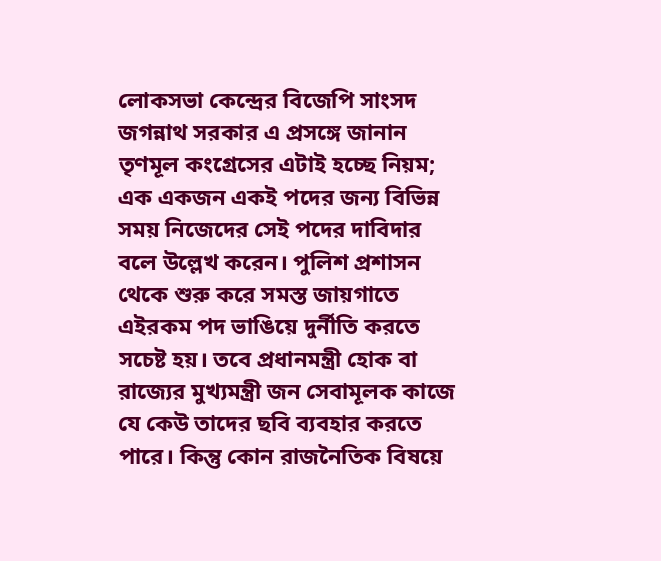লোকসভা কেন্দ্রের বিজেপি সাংসদ জগন্নাথ সরকার এ প্রসঙ্গে জানান তৃণমূল কংগ্রেসের এটাই হচ্ছে নিয়ম; এক একজন একই পদের জন্য বিভিন্ন সময় নিজেদের সেই পদের দাবিদার বলে উল্লেখ করেন। পুলিশ প্রশাসন থেকে শুরু করে সমস্ত জায়গাতে এইরকম পদ ভাঙিয়ে দুর্নীতি করতে সচেষ্ট হয়। তবে প্রধানমন্ত্রী হোক বা রাজ্যের মুখ্যমন্ত্রী জন সেবামূলক কাজে যে কেউ তাদের ছবি ব্যবহার করতে পারে। কিন্তু কোন রাজনৈতিক বিষয়ে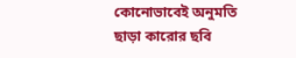কোনোভাবেই অনুমতি ছাড়া কারোর ছবি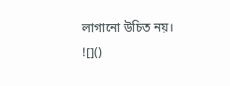লাগানো উচিত নয়।
![]()